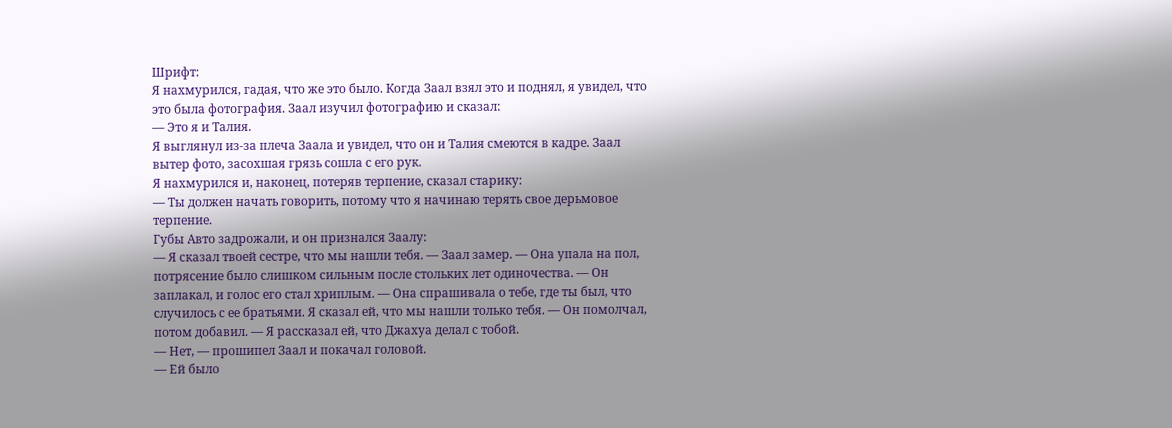Шрифт:
Я нахмурился, гадая, что же это было. Когда Заал взял это и поднял, я увидел, что это была фотография. Заал изучил фотографию и сказал:
— Это я и Талия.
Я выглянул из-за плеча Заала и увидел, что он и Талия смеются в кадре. Заал вытер фото, засохшая грязь сошла с его рук.
Я нахмурился и, наконец, потеряв терпение, сказал старику:
— Ты должен начать говорить, потому что я начинаю терять свое дерьмовое терпение.
Губы Авто задрожали, и он признался Заалу:
— Я сказал твоей сестре, что мы нашли тебя. — Заал замер. — Она упала на пол, потрясение было слишком сильным после стольких лет одиночества. — Он заплакал, и голос его стал хриплым. — Она спрашивала о тебе, где ты был, что случилось с ее братьями. Я сказал ей, что мы нашли только тебя. — Он помолчал, потом добавил. — Я рассказал ей, что Джахуа делал с тобой.
— Нет, — прошипел Заал и покачал головой.
— Ей было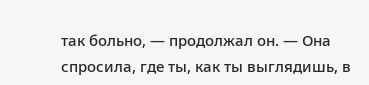так больно, — продолжал он. — Она спросила, где ты, как ты выглядишь, в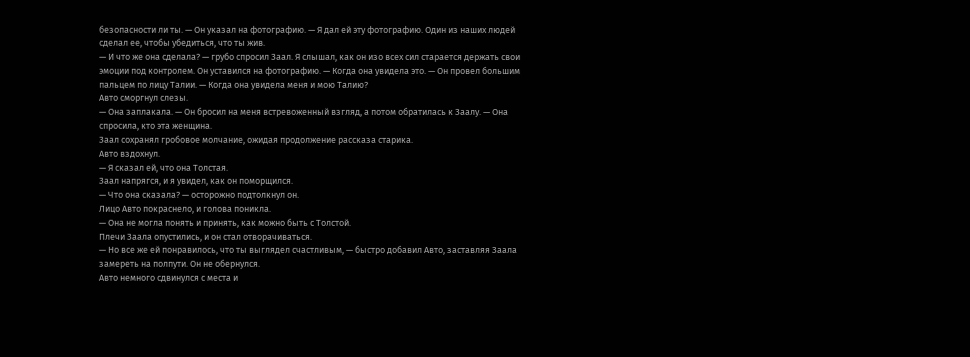безопасности ли ты. — Он указал на фотографию. — Я дал ей эту фотографию. Один из наших людей сделал ее, чтобы убедиться, что ты жив.
— И что же она сделала? — грубо спросил Заал. Я слышал, как он изо всех сил старается держать свои эмоции под контролем. Он уставился на фотографию. — Когда она увидела это. — Он провел большим пальцем по лицу Талии. — Когда она увидела меня и мою Талию?
Авто сморгнул слезы.
— Она заплакала. — Он бросил на меня встревоженный взгляд, а потом обратилась к Заалу. — Она спросила, кто эта женщина.
Заал сохранял гробовое молчание, ожидая продолжение рассказа старика.
Авто вздохнул.
— Я сказал ей, что она Толстая.
Заал напрягся, и я увидел, как он поморщился.
— Что она сказала? — осторожно подтолкнул он.
Лицо Авто покраснело, и голова поникла.
— Она не могла понять и принять, как можно быть с Толстой.
Плечи Заала опустились, и он стал отворачиваться.
— Но все же ей понравилось, что ты выглядел счастливым, — быстро добавил Авто, заставляя Заала замереть на полпути. Он не обернулся.
Авто немного сдвинулся с места и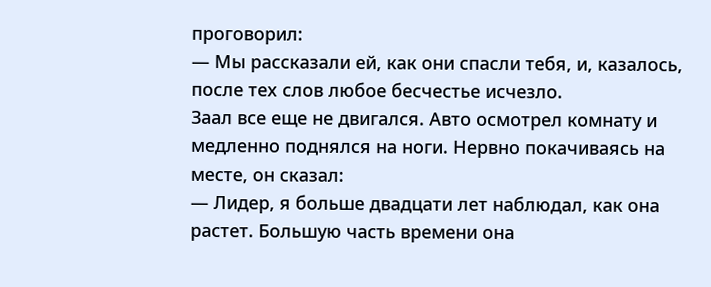проговорил:
— Мы рассказали ей, как они спасли тебя, и, казалось, после тех слов любое бесчестье исчезло.
Заал все еще не двигался. Авто осмотрел комнату и медленно поднялся на ноги. Нервно покачиваясь на месте, он сказал:
— Лидер, я больше двадцати лет наблюдал, как она растет. Большую часть времени она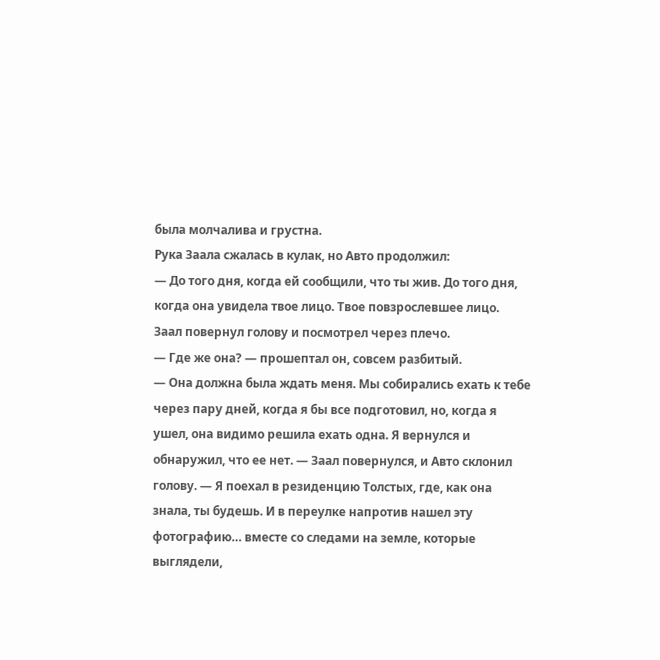была молчалива и грустна.
Рука Заала сжалась в кулак, но Авто продолжил:
— До того дня, когда ей сообщили, что ты жив. До того дня, когда она увидела твое лицо. Твое повзрослевшее лицо.
Заал повернул голову и посмотрел через плечо.
— Где же она? — прошептал он, совсем разбитый.
— Она должна была ждать меня. Мы собирались ехать к тебе через пару дней, когда я бы все подготовил, но, когда я ушел, она видимо решила ехать одна. Я вернулся и обнаружил, что ее нет. — Заал повернулся, и Авто склонил голову. — Я поехал в резиденцию Толстых, где, как она знала, ты будешь. И в переулке напротив нашел эту фотографию… вместе со следами на земле, которые выглядели,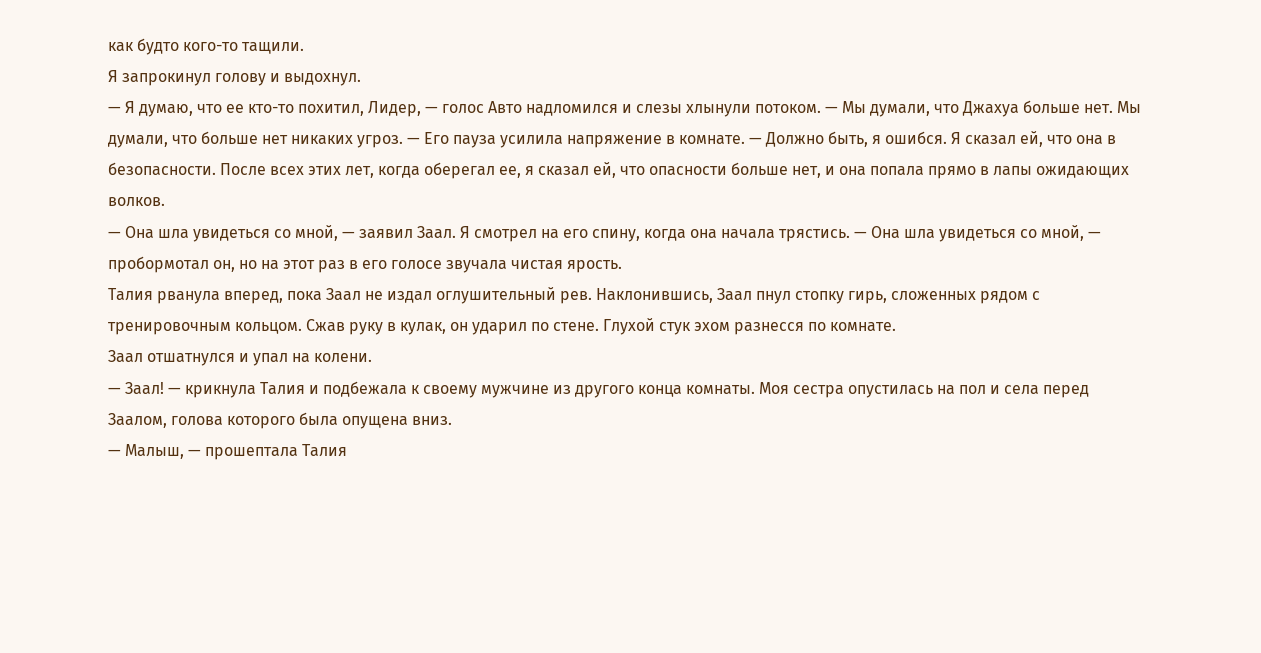как будто кого-то тащили.
Я запрокинул голову и выдохнул.
— Я думаю, что ее кто-то похитил, Лидер, — голос Авто надломился и слезы хлынули потоком. — Мы думали, что Джахуа больше нет. Мы думали, что больше нет никаких угроз. — Его пауза усилила напряжение в комнате. — Должно быть, я ошибся. Я сказал ей, что она в безопасности. После всех этих лет, когда оберегал ее, я сказал ей, что опасности больше нет, и она попала прямо в лапы ожидающих волков.
— Она шла увидеться со мной, — заявил Заал. Я смотрел на его спину, когда она начала трястись. — Она шла увидеться со мной, — пробормотал он, но на этот раз в его голосе звучала чистая ярость.
Талия рванула вперед, пока Заал не издал оглушительный рев. Наклонившись, Заал пнул стопку гирь, сложенных рядом с тренировочным кольцом. Сжав руку в кулак, он ударил по стене. Глухой стук эхом разнесся по комнате.
Заал отшатнулся и упал на колени.
— Заал! — крикнула Талия и подбежала к своему мужчине из другого конца комнаты. Моя сестра опустилась на пол и села перед Заалом, голова которого была опущена вниз.
— Малыш, — прошептала Талия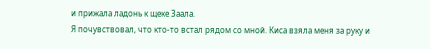и прижала ладонь к щеке Заала.
Я почувствовал, что кто-то встал рядом со мной. Киса взяла меня за руку и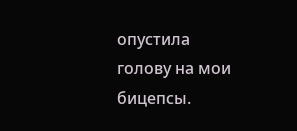опустила голову на мои бицепсы.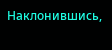Наклонившись,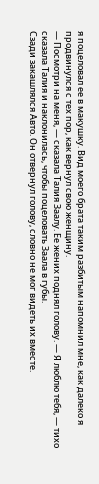я поцеловал ее в макушку. Вид моего брата таким разбитым напомнил мне, как далеко я продвинулся с тех пор, как вернул свою женщину.
— Посмотри на меня, — сказала Талия Заалу. Ее жених поднял голову. — Я люблю тебя, — тихо сказала Талия и наклонилась, чтобы поцеловать Заала в губы.
Сзади закашлялся Авто. Он отвернул голову, словно не мог видеть их вместе.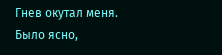Гнев окутал меня. Было ясно,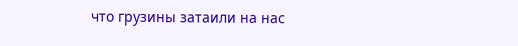что грузины затаили на нас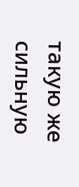такую же сильную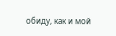обиду, как и мой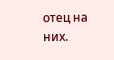отец на них.